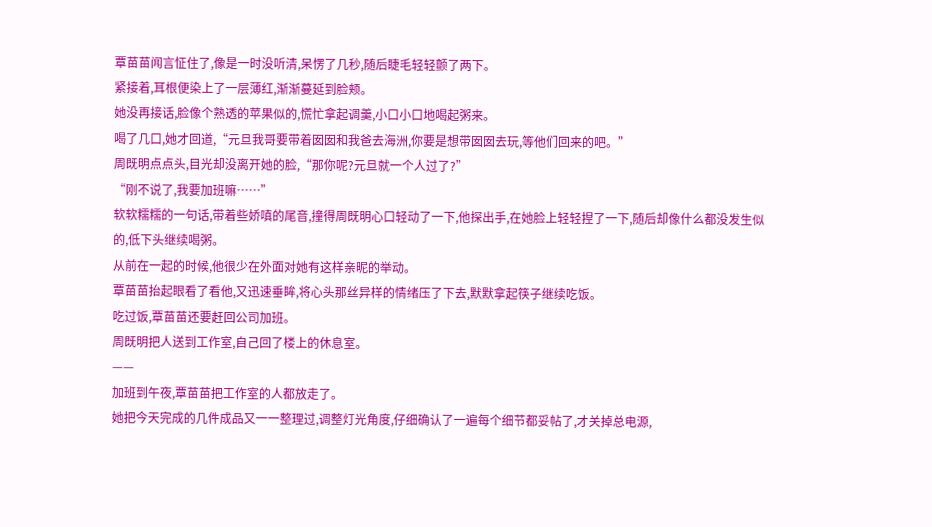覃苗苗闻言怔住了,像是一时没听清,呆愣了几秒,随后睫毛轻轻颤了两下。
紧接着,耳根便染上了一层薄红,渐渐蔓延到脸颊。
她没再接话,脸像个熟透的苹果似的,慌忙拿起调羹,小口小口地喝起粥来。
喝了几口,她才回道,“元旦我哥要带着囡囡和我爸去海洲,你要是想带囡囡去玩,等他们回来的吧。”
周既明点点头,目光却没离开她的脸,“那你呢?元旦就一个人过了?”
“刚不说了,我要加班嘛……”
软软糯糯的一句话,带着些娇嗔的尾音,撞得周既明心口轻动了一下,他探出手,在她脸上轻轻捏了一下,随后却像什么都没发生似的,低下头继续喝粥。
从前在一起的时候,他很少在外面对她有这样亲昵的举动。
覃苗苗抬起眼看了看他,又迅速垂眸,将心头那丝异样的情绪压了下去,默默拿起筷子继续吃饭。
吃过饭,覃苗苗还要赶回公司加班。
周既明把人送到工作室,自己回了楼上的休息室。
——
加班到午夜,覃苗苗把工作室的人都放走了。
她把今天完成的几件成品又一一整理过,调整灯光角度,仔细确认了一遍每个细节都妥帖了,才关掉总电源,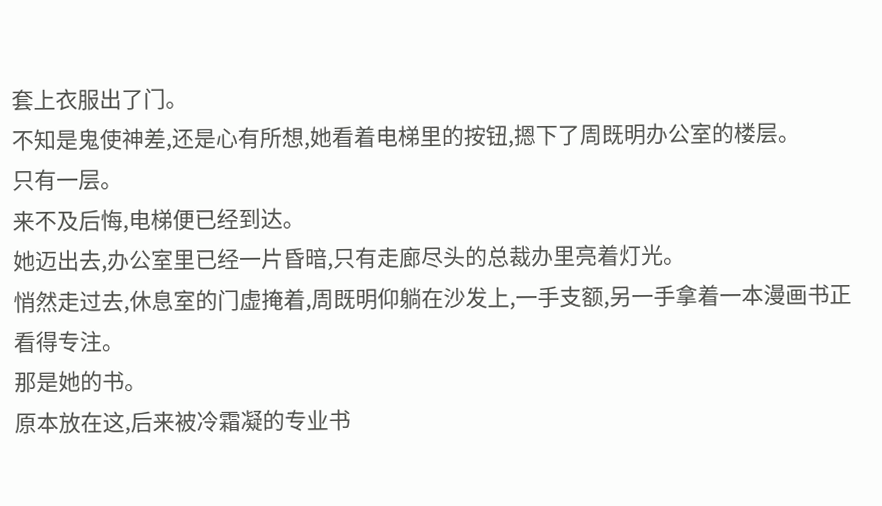套上衣服出了门。
不知是鬼使神差,还是心有所想,她看着电梯里的按钮,摁下了周既明办公室的楼层。
只有一层。
来不及后悔,电梯便已经到达。
她迈出去,办公室里已经一片昏暗,只有走廊尽头的总裁办里亮着灯光。
悄然走过去,休息室的门虚掩着,周既明仰躺在沙发上,一手支额,另一手拿着一本漫画书正看得专注。
那是她的书。
原本放在这,后来被冷霜凝的专业书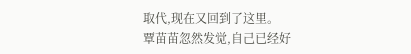取代,现在又回到了这里。
覃苗苗忽然发觉,自己已经好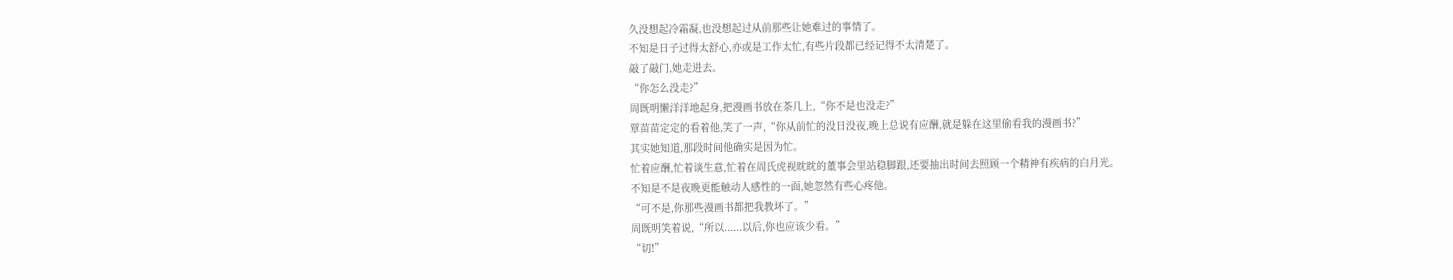久没想起冷霜凝,也没想起过从前那些让她难过的事情了。
不知是日子过得太舒心,亦或是工作太忙,有些片段都已经记得不太清楚了。
敲了敲门,她走进去。
“你怎么没走?”
周既明懒洋洋地起身,把漫画书放在茶几上,“你不是也没走?”
覃苗苗定定的看着他,笑了一声,“你从前忙的没日没夜,晚上总说有应酬,就是躲在这里偷看我的漫画书?”
其实她知道,那段时间他确实是因为忙。
忙着应酬,忙着谈生意,忙着在周氏虎视眈眈的董事会里站稳脚跟,还要抽出时间去照顾一个精神有疾病的白月光。
不知是不是夜晚更能触动人感性的一面,她忽然有些心疼他。
“可不是,你那些漫画书都把我教坏了。”
周既明笑着说,“所以......以后,你也应该少看。”
“切!”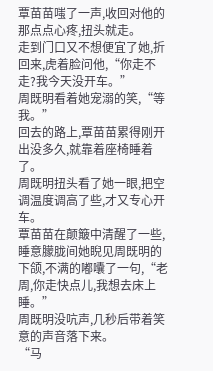覃苗苗嗤了一声,收回对他的那点点心疼,扭头就走。
走到门口又不想便宜了她,折回来,虎着脸问他,“你走不走?我今天没开车。”
周既明看着她宠溺的笑,“等我。”
回去的路上,覃苗苗累得刚开出没多久,就靠着座椅睡着了。
周既明扭头看了她一眼,把空调温度调高了些,才又专心开车。
覃苗苗在颠簸中清醒了一些,睡意朦胧间她睨见周既明的下颌,不满的嘟囔了一句,“老周,你走快点儿,我想去床上睡。”
周既明没吭声,几秒后带着笑意的声音落下来。
“马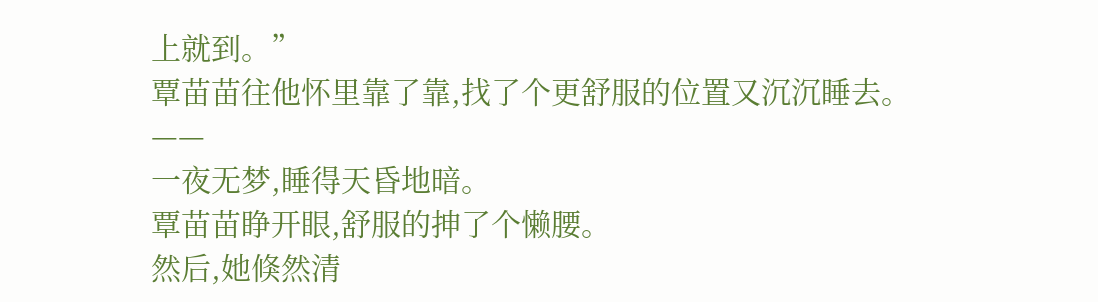上就到。”
覃苗苗往他怀里靠了靠,找了个更舒服的位置又沉沉睡去。
——
一夜无梦,睡得天昏地暗。
覃苗苗睁开眼,舒服的抻了个懒腰。
然后,她倏然清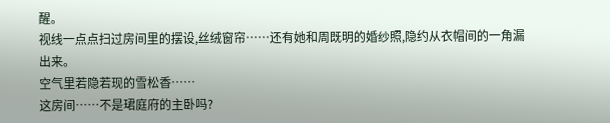醒。
视线一点点扫过房间里的摆设,丝绒窗帘……还有她和周既明的婚纱照,隐约从衣帽间的一角漏出来。
空气里若隐若现的雪松香……
这房间……不是珺庭府的主卧吗?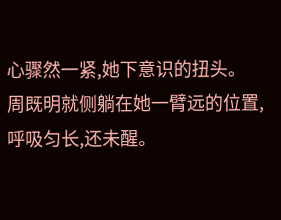心骤然一紧,她下意识的扭头。
周既明就侧躺在她一臂远的位置,呼吸匀长,还未醒。